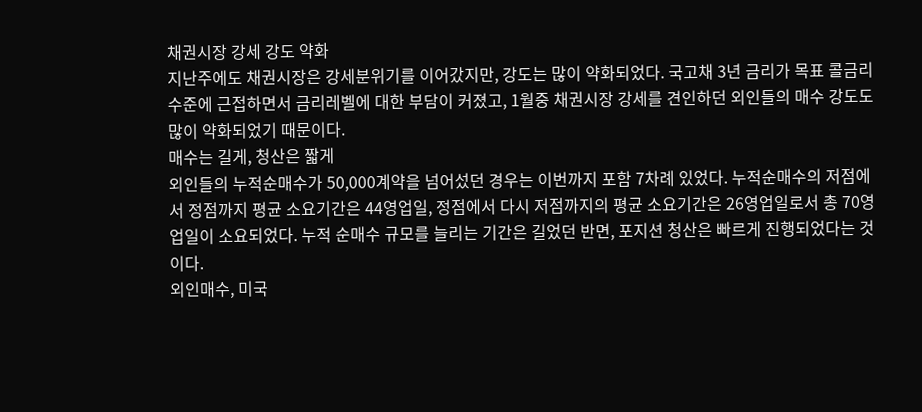채권시장 강세 강도 약화
지난주에도 채권시장은 강세분위기를 이어갔지만, 강도는 많이 약화되었다. 국고채 3년 금리가 목표 콜금리 수준에 근접하면서 금리레벨에 대한 부담이 커졌고, 1월중 채권시장 강세를 견인하던 외인들의 매수 강도도 많이 약화되었기 때문이다.
매수는 길게, 청산은 짧게
외인들의 누적순매수가 50,000계약을 넘어섰던 경우는 이번까지 포함 7차례 있었다. 누적순매수의 저점에서 정점까지 평균 소요기간은 44영업일, 정점에서 다시 저점까지의 평균 소요기간은 26영업일로서 총 70영업일이 소요되었다. 누적 순매수 규모를 늘리는 기간은 길었던 반면, 포지션 청산은 빠르게 진행되었다는 것이다.
외인매수, 미국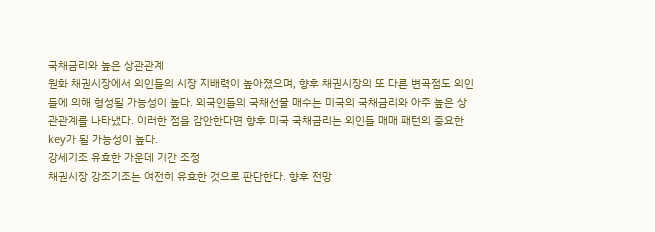국채금리와 높은 상관관계
원화 채권시장에서 외인들의 시장 지배력이 높아졌으며, 향후 채권시장의 또 다른 변곡점도 외인들에 의해 형성될 가능성이 높다. 외국인들의 국채선물 매수는 미국의 국채금리와 아주 높은 상관관계를 나타냈다. 이러한 점을 감안한다면 향후 미국 국채금리는 외인들 매매 패턴의 중요한 key가 될 가능성이 높다.
강세기조 유효한 가운데 기간 조정
채권시장 강조기조는 여전히 유효한 것으로 판단한다. 향후 전망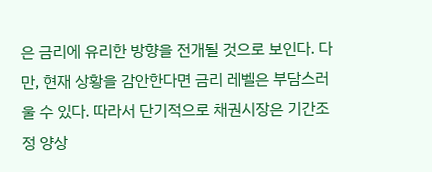은 금리에 유리한 방향을 전개될 것으로 보인다. 다만, 현재 상황을 감안한다면 금리 레벨은 부담스러울 수 있다. 따라서 단기적으로 채권시장은 기간조정 양상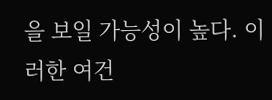을 보일 가능성이 높다. 이러한 여건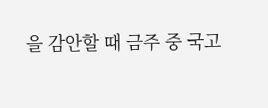을 감안할 때 금주 중 국고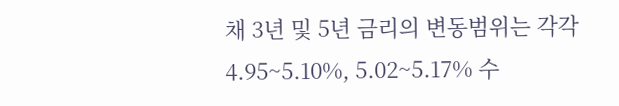채 3년 및 5년 금리의 변동범위는 각각 4.95~5.10%, 5.02~5.17% 수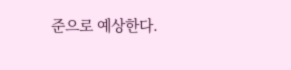준으로 예상한다.